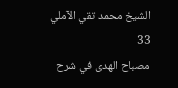الشيخ محمد تقي الآملي
33
مصباح الهدى في شرح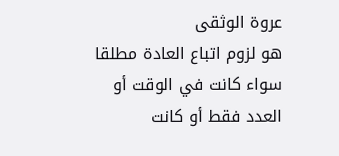عروة الوثقى
هو لزوم اتباع العادة مطلقا سواء كانت في الوقت أو العدد فقط أو كانت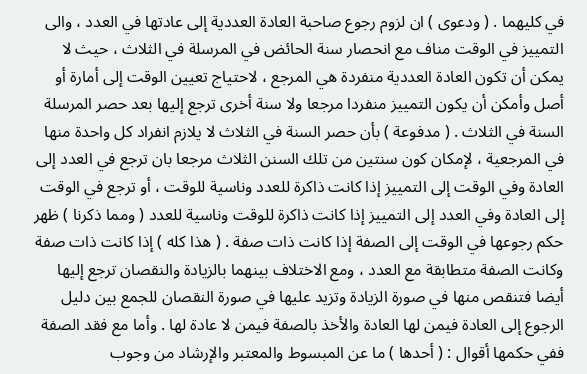في كليهما . ( ودعوى ) ان لزوم رجوع صاحبة العادة العددية إلى عادتها في العدد ، والى التمييز في الوقت مناف مع انحصار سنة الحائض في المرسلة في الثلاث ، حيث لا يمكن أن تكون العادة العددية منفردة هي المرجع ، لاحتياج تعيين الوقت إلى أمارة أو أصل وأمكن أن يكون التمييز منفردا مرجعا ولا سنة أخرى ترجع إليها بعد حصر المرسلة السنة في الثلاث . ( مدفوعة ) بأن حصر السنة في الثلاث لا يلازم انفراد كل واحدة منها في المرجعية ، لإمكان كون سنتين من تلك السنن الثلاث مرجعا بان ترجع في العدد إلى العادة وفي الوقت إلى التمييز إذا كانت ذاكرة للعدد وناسية للوقت ، أو ترجع في الوقت إلى العادة وفي العدد إلى التمييز إذا كانت ذاكرة للوقت وناسية للعدد ( ومما ذكرنا ) ظهر حكم رجوعها في الوقت إلى الصفة إذا كانت ذات صفة . ( هذا كله ) إذا كانت ذات صفة وكانت الصفة متطابقة مع العدد ، ومع الاختلاف بينهما بالزيادة والنقصان ترجع إليها أيضا فتنقص منها في صورة الزيادة وتزيد عليها في صورة النقصان للجمع بين دليل الرجوع إلى العادة فيمن لها العادة والأخذ بالصفة فيمن لا عادة لها . وأما مع فقد الصفة ففي حكمها أقوال : ( أحدها ) ما عن المبسوط والمعتبر والإرشاد من وجوب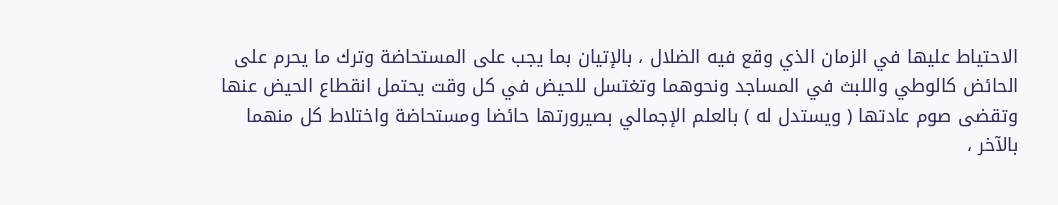الاحتياط عليها في الزمان الذي وقع فيه الضلال ، بالإتيان بما يجب على المستحاضة وترك ما يحرم على الحائض كالوطي واللبث في المساجد ونحوهما وتغتسل للحيض في كل وقت يحتمل انقطاع الحيض عنها وتقضى صوم عادتها ( ويستدل له ) بالعلم الإجمالي بصيرورتها حائضا ومستحاضة واختلاط كل منهما بالآخر ،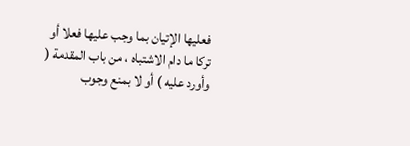فعليها الإتيان بما وجب عليها فعلا أو تركا ما دام الاشتباه ، من باب المقدمة ( وأورد عليه ) أو لا بمنع وجوب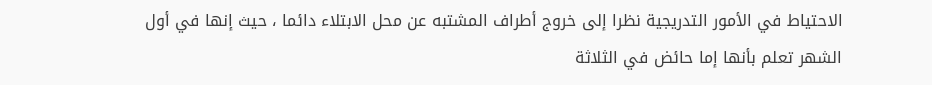الاحتياط في الأمور التدريجية نظرا إلى خروج أطراف المشتبه عن محل الابتلاء دائما ، حيث إنها في أول الشهر تعلم بأنها إما حائض في الثلاثة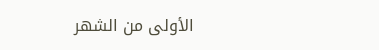الأولى من الشهر